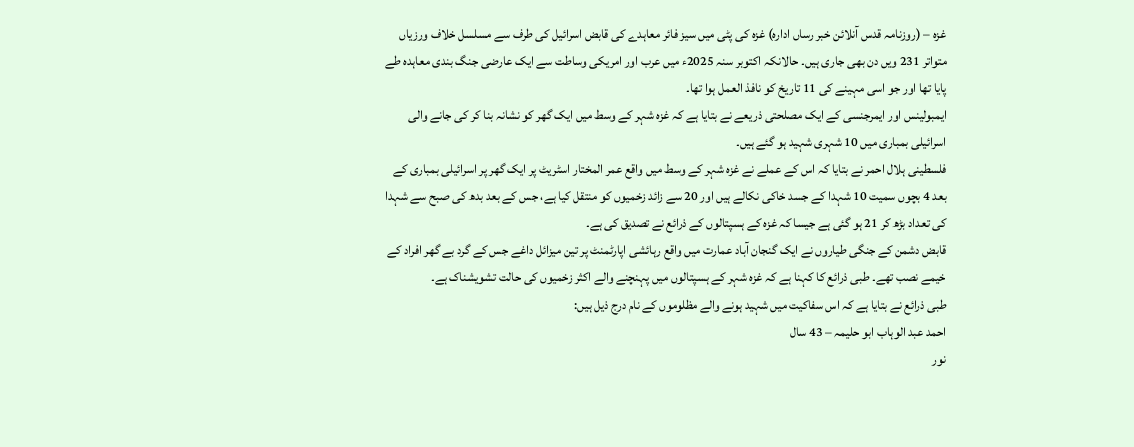غزہ – (روزنامہ قدس آنلائن خبر رساں ادارہ) غزہ کی پٹی میں سیز فائر معاہدے کی قابض اسرائیل کی طرف سے مسلسل خلاف ورزیاں متواتر 231 ویں دن بھی جاری ہیں۔ حالانکہ اکتوبر سنہ 2025ء میں عرب اور امریکی وساطت سے ایک عارضی جنگ بندی معاہدہ طے پایا تھا اور جو اسی مہینے کی 11 تاریخ کو نافذ العمل ہوا تھا۔
ایمبولینس اور ایمرجنسی کے ایک مصلحتی ذریعے نے بتایا ہے کہ غزہ شہر کے وسط میں ایک گھر کو نشانہ بنا کر کی جانے والی اسرائیلی بمباری میں 10 شہری شہید ہو گئے ہیں۔
فلسطینی ہلال احمر نے بتایا کہ اس کے عملے نے غزہ شہر کے وسط میں واقع عمر المختار اسٹریٹ پر ایک گھر پر اسرائیلی بمباری کے بعد 4 بچوں سمیت 10 شہدا کے جسد خاکی نکالے ہیں اور 20 سے زائد زخمیوں کو منتقل کیا ہے، جس کے بعد بدھ کی صبح سے شہدا کی تعداد بڑھ کر 21 ہو گئی ہے جیسا کہ غزہ کے ہسپتالوں کے ذرائع نے تصدیق کی ہے۔
قابض دشمن کے جنگی طیاروں نے ایک گنجان آباد عمارت میں واقع رہائشی اپارٹمنٹ پر تین میزائل داغے جس کے گرد بے گھر افراد کے خیمے نصب تھے۔ طبی ذرائع کا کہنا ہے کہ غزہ شہر کے ہسپتالوں میں پہنچنے والے اکثر زخمیوں کی حالت تشویشناک ہے۔
طبی ذرائع نے بتایا ہے کہ اس سفاکیت میں شہید ہونے والے مظلوموں کے نام درج ذیل ہیں:
احمد عبد الوہاب ابو حلیمہ – 43 سال
نور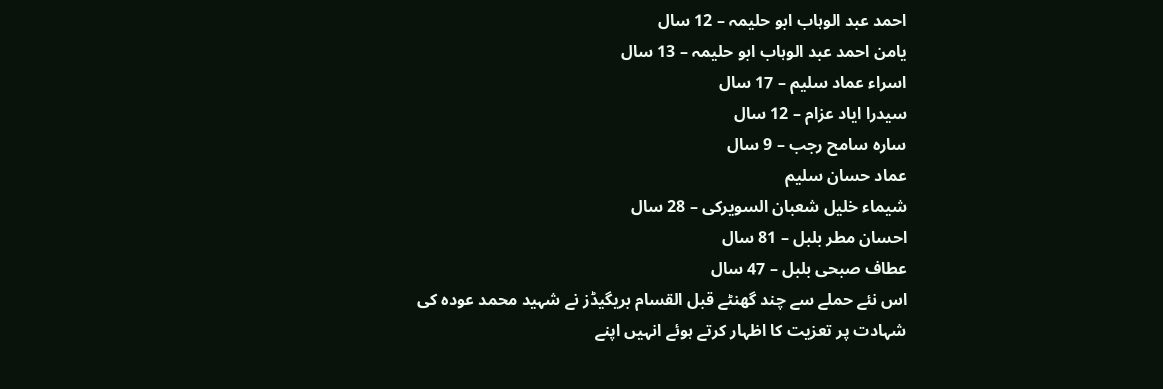احمد عبد الوہاب ابو حلیمہ – 12 سال
یامن احمد عبد الوہاب ابو حلیمہ – 13 سال
اسراء عماد سلیم – 17 سال
سیدرا ایاد عزام – 12 سال
سارہ سامح رجب – 9 سال
عماد حسان سلیم
شیماء خلیل شعبان السویرکی – 28 سال
احسان مطر بلبل – 81 سال
عطاف صبحی بلبل – 47 سال
اس نئے حملے سے چند گھنٹے قبل القسام بریگیڈز نے شہید محمد عودہ کی شہادت پر تعزیت کا اظہار کرتے ہوئے انہیں اپنے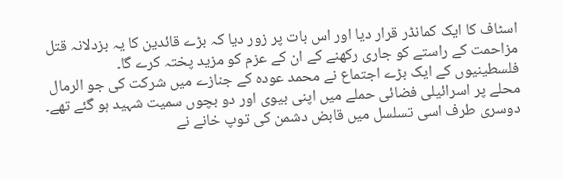اسٹاف کا ایک کمانڈر قرار دیا اور اس بات پر زور دیا کہ بڑے قائدین کا یہ بزدلانہ قتل مزاحمت کے راستے کو جاری رکھنے کے ان کے عزم کو مزید پختہ کرے گا۔
فلسطینیوں کے ایک بڑے اجتماع نے محمد عودہ کے جنازے میں شرکت کی جو الرمال محلے پر اسرائیلی فضائی حملے میں اپنی بیوی اور دو بچوں سمیت شہید ہو گئے تھے۔
دوسری طرف اسی تسلسل میں قابض دشمن کی توپ خانے نے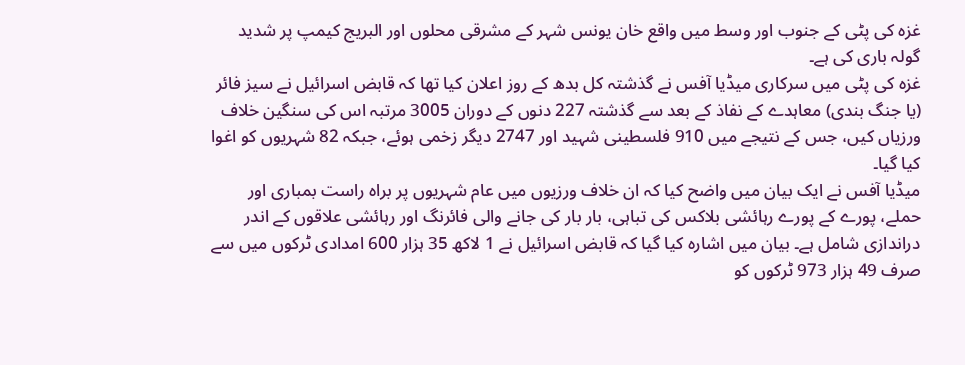غزہ کی پٹی کے جنوب اور وسط میں واقع خان یونس شہر کے مشرقی محلوں اور البريج کیمپ پر شدید گولہ باری کی ہے۔
غزہ کی پٹی میں سرکاری میڈیا آفس نے گذشتہ کل بدھ کے روز اعلان کیا تھا کہ قابض اسرائیل نے سیز فائر (یا جنگ بندی) معاہدے کے نفاذ کے بعد سے گذشتہ 227 دنوں کے دوران 3005 مرتبہ اس کی سنگین خلاف ورزیاں کیں، جس کے نتیجے میں 910 فلسطینی شہید اور 2747 دیگر زخمی ہوئے، جبکہ 82 شہریوں کو اغوا کیا گیا۔
میڈیا آفس نے ایک بیان میں واضح کیا کہ ان خلاف ورزیوں میں عام شہریوں پر براہ راست بمباری اور حملے، پورے کے پورے رہائشی بلاکس کی تباہی، بار بار کی جانے والی فائرنگ اور رہائشی علاقوں کے اندر دراندازی شامل ہے۔ بیان میں اشارہ کیا گیا کہ قابض اسرائیل نے 1 لاکھ 35 ہزار 600 امدادی ٹرکوں میں سے صرف 49 ہزار 973 ٹرکوں کو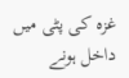غزہ کی پٹی میں داخل ہونے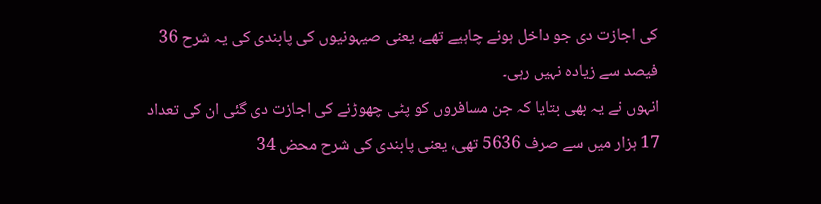کی اجازت دی جو داخل ہونے چاہیے تھے، یعنی صیہونیوں کی پابندی کی یہ شرح 36 فیصد سے زیادہ نہیں رہی۔
انہوں نے یہ بھی بتایا کہ جن مسافروں کو پٹی چھوڑنے کی اجازت دی گئی ان کی تعداد 17 ہزار میں سے صرف 5636 تھی، یعنی پابندی کی شرح محض 34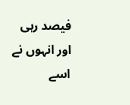فیصد رہی اور انہوں نے اسے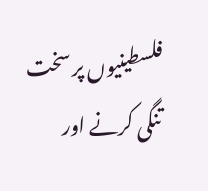فلسطینیوں پر سخت تنگی کرنے اور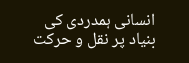انسانی ہمدردی کی بنیاد پر نقل و حرکت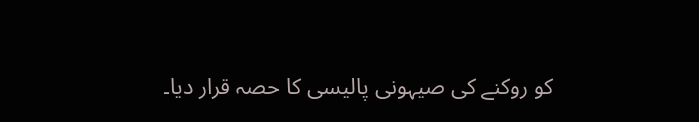کو روکنے کی صیہونی پالیسی کا حصہ قرار دیا۔